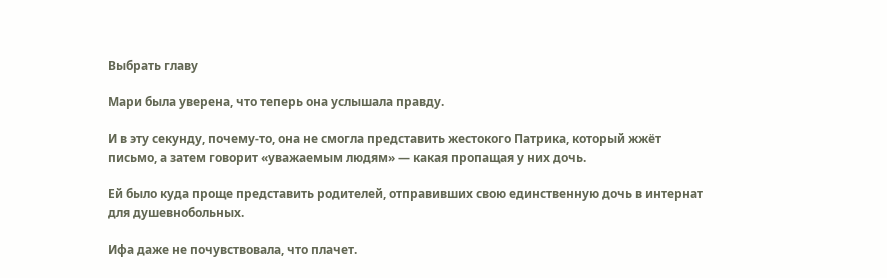Выбрать главу

Мари была уверена, что теперь она услышала правду.

И в эту секунду, почему-то, она не смогла представить жестокого Патрика, который жжёт письмо, а затем говорит «уважаемым людям» — какая пропащая у них дочь.

Ей было куда проще представить родителей, отправивших свою единственную дочь в интернат для душевнобольных.

Ифа даже не почувствовала, что плачет.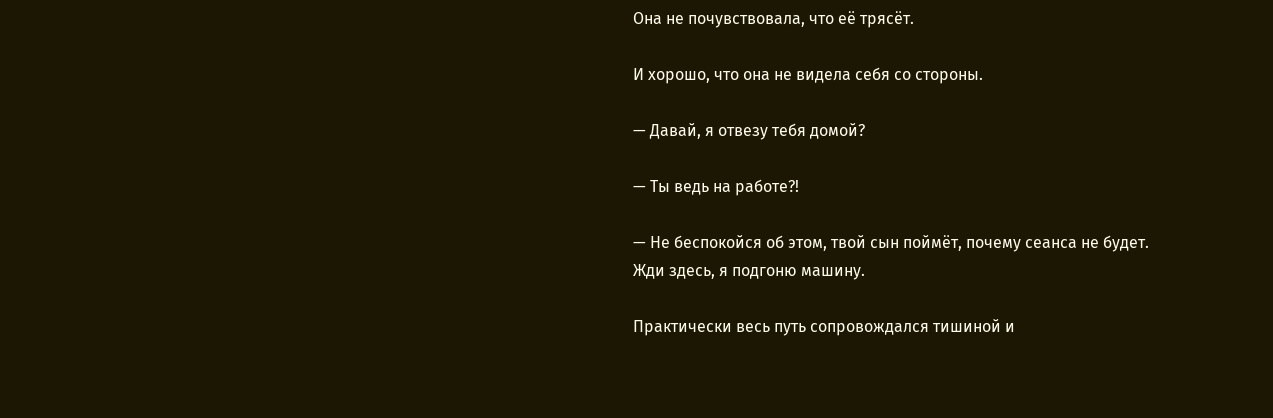Она не почувствовала, что её трясёт.

И хорошо, что она не видела себя со стороны.

— Давай, я отвезу тебя домой?

— Ты ведь на работе?!

— Не беспокойся об этом, твой сын поймёт, почему сеанса не будет. Жди здесь, я подгоню машину.

Практически весь путь сопровождался тишиной и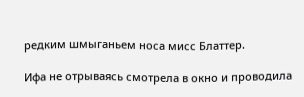редким шмыганьем носа мисс Блаттер.

Ифа не отрываясь смотрела в окно и проводила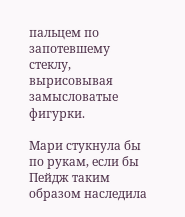пальцем по запотевшему стеклу, вырисовывая замысловатые фигурки.

Мари стукнула бы по рукам, если бы Пейдж таким образом наследила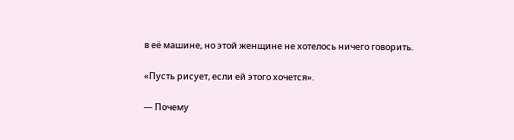в её машине, но этой женщине не хотелось ничего говорить.

«Пусть рисует, если ей этого хочется».

— Почему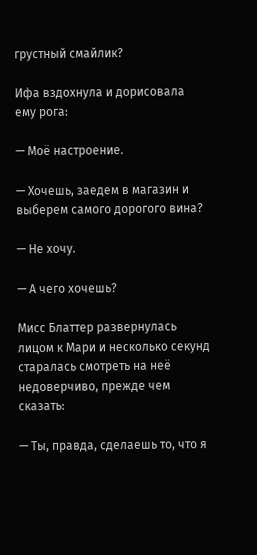грустный смайлик?

Ифа вздохнула и дорисовала ему рога:

— Моё настроение.

— Хочешь, заедем в магазин и выберем самого дорогого вина?

— Не хочу.

— А чего хочешь?

Мисс Блаттер развернулась лицом к Мари и несколько секунд старалась смотреть на неё недоверчиво, прежде чем сказать:

— Ты, правда, сделаешь то, что я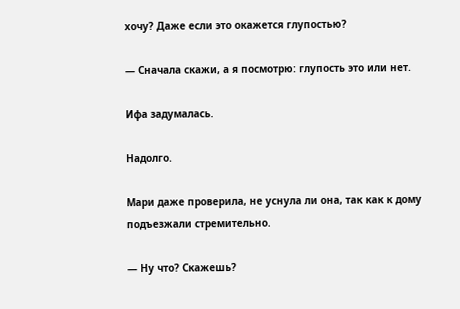хочу? Даже если это окажется глупостью?

— Сначала скажи, а я посмотрю: глупость это или нет.

Ифа задумалась.

Надолго.

Мари даже проверила, не уснула ли она, так как к дому подъезжали стремительно.

— Ну что? Скажешь?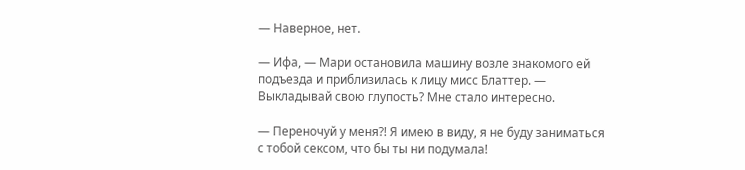— Наверное, нет.

— Ифа, — Мари остановила машину возле знакомого ей подъезда и приблизилась к лицу мисс Блаттер. — Выкладывай свою глупость? Мне стало интересно.

— Переночуй у меня?! Я имею в виду, я не буду заниматься с тобой сексом, что бы ты ни подумала!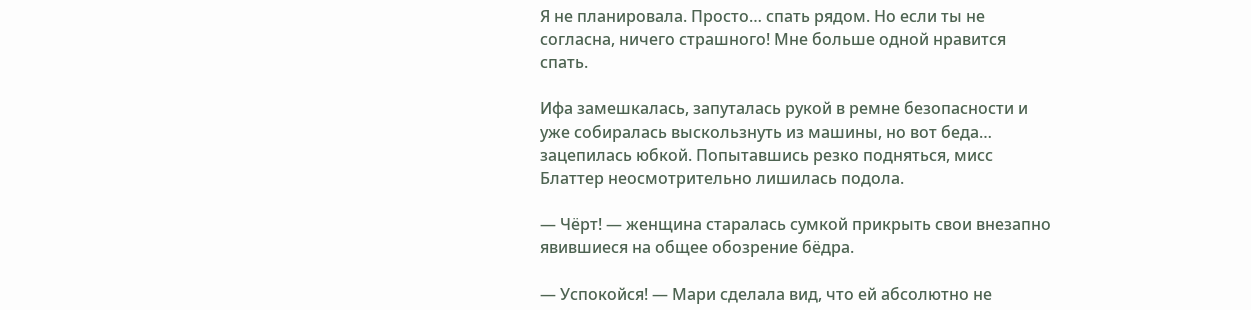Я не планировала. Просто… спать рядом. Но если ты не согласна, ничего страшного! Мне больше одной нравится спать.

Ифа замешкалась, запуталась рукой в ремне безопасности и уже собиралась выскользнуть из машины, но вот беда… зацепилась юбкой. Попытавшись резко подняться, мисс Блаттер неосмотрительно лишилась подола.

— Чёрт! — женщина старалась сумкой прикрыть свои внезапно явившиеся на общее обозрение бёдра.

— Успокойся! — Мари сделала вид, что ей абсолютно не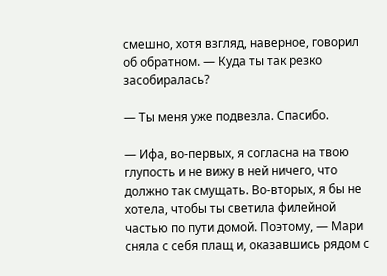смешно, хотя взгляд, наверное, говорил об обратном. — Куда ты так резко засобиралась?

— Ты меня уже подвезла. Спасибо.

— Ифа, во-первых, я согласна на твою глупость и не вижу в ней ничего, что должно так смущать. Во-вторых, я бы не хотела, чтобы ты светила филейной частью по пути домой. Поэтому, — Мари сняла с себя плащ и, оказавшись рядом с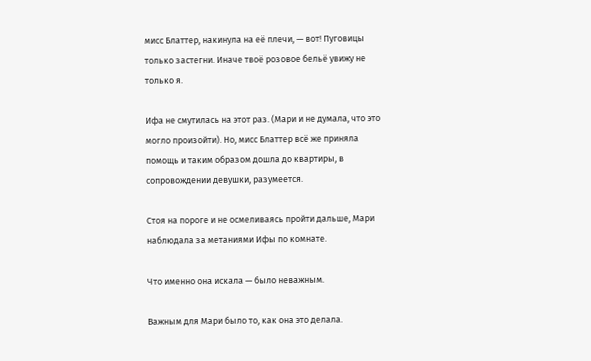мисс Блаттер, накинула на её плечи, — вот! Пуговицы только застегни. Иначе твоё розовое бельё увижу не только я.

Ифа не смутилась на этот раз. (Мари и не думала, что это могло произойти). Но, мисс Блаттер всё же приняла помощь и таким образом дошла до квартиры, в сопровождении девушки, разумеется.

Стоя на пороге и не осмеливаясь пройти дальше, Мари наблюдала за метаниями Ифы по комнате.

Что именно она искала — было неважным.

Важным для Мари было то, как она это делала.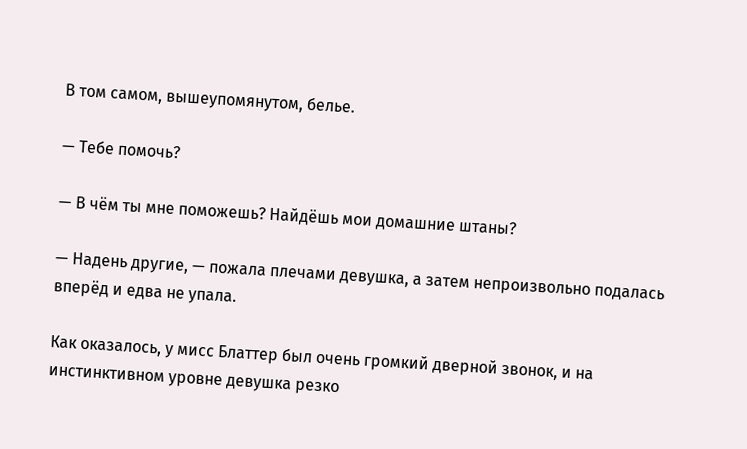В том самом, вышеупомянутом, белье.

— Тебе помочь?

— В чём ты мне поможешь? Найдёшь мои домашние штаны?

— Надень другие, — пожала плечами девушка, а затем непроизвольно подалась вперёд и едва не упала.

Как оказалось, у мисс Блаттер был очень громкий дверной звонок, и на инстинктивном уровне девушка резко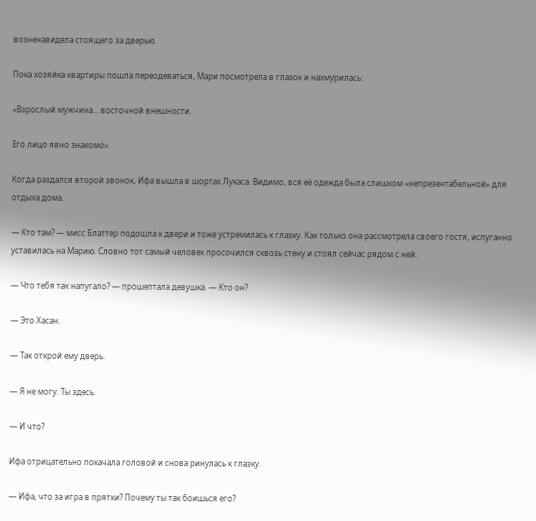возненавидела стоящего за дверью.

Пока хозяйка квартиры пошла переодеваться, Мари посмотрела в глазок и нахмурилась:

«Взрослый мужчина… восточной внешности.

Его лицо явно знакомо».

Когда раздался второй звонок, Ифа вышла в шортах Лукаса. Видимо, вся её одежда была слишком «непрезентабельной» для отдыха дома.

— Кто там? — мисс Блаттер подошла к двери и тоже устремилась к глазку. Как только она рассмотрела своего гостя, испуганно уставилась на Марию. Словно тот самый человек просочился сквозь стену и стоял сейчас рядом с ней.

— Что тебя так напугало? — прошептала девушка. — Кто он?

— Это Хасан.

— Так открой ему дверь.

— Я не могу. Ты здесь.

— И что?

Ифа отрицательно покачала головой и снова ринулась к глазку.

— Ифа, что за игра в прятки? Почему ты так боишься его?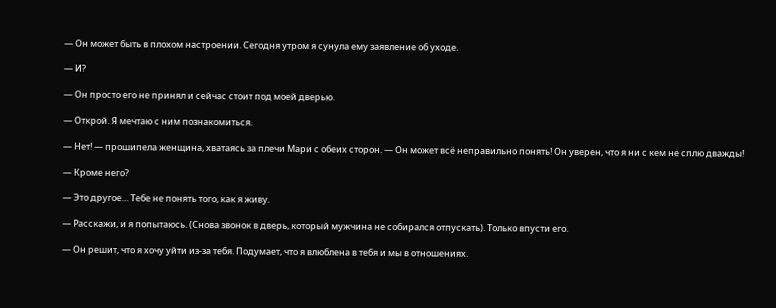— Он может быть в плохом настроении. Сегодня утром я сунула ему заявление об уходе.

— И?

— Он просто его не принял и сейчас стоит под моей дверью.

— Открой. Я мечтаю с ним познакомиться.

— Нет! — прошипела женщина, хватаясь за плечи Мари с обеих сторон. — Он может всё неправильно понять! Он уверен, что я ни с кем не сплю дважды!

— Кроме него?

— Это другое… Тебе не понять того, как я живу.

— Расскажи, и я попытаюсь. (Снова звонок в дверь, который мужчина не собирался отпускать). Только впусти его.

— Он решит, что я хочу уйти из-за тебя. Подумает, что я влюблена в тебя и мы в отношениях.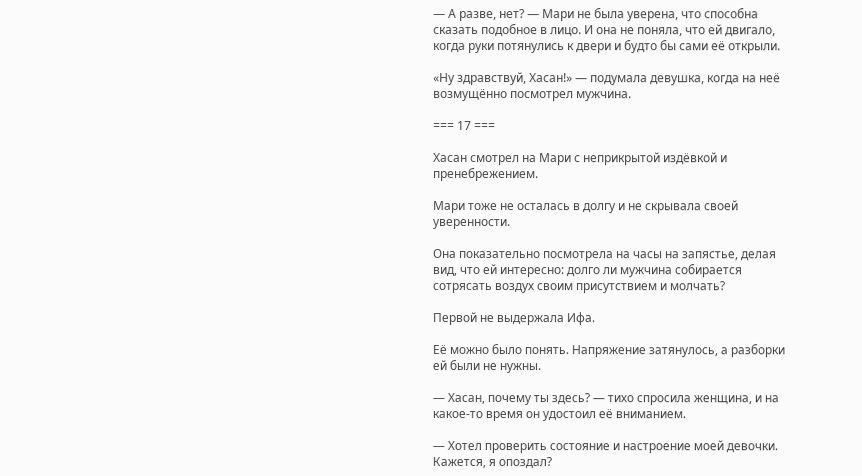— А разве, нет? — Мари не была уверена, что способна сказать подобное в лицо. И она не поняла, что ей двигало, когда руки потянулись к двери и будто бы сами её открыли.

«Ну здравствуй, Хасан!» — подумала девушка, когда на неё возмущённо посмотрел мужчина.

=== 17 ===

Хасан смотрел на Мари с неприкрытой издёвкой и пренебрежением.

Мари тоже не осталась в долгу и не скрывала своей уверенности.

Она показательно посмотрела на часы на запястье, делая вид, что ей интересно: долго ли мужчина собирается сотрясать воздух своим присутствием и молчать?

Первой не выдержала Ифа.

Её можно было понять. Напряжение затянулось, а разборки ей были не нужны.

— Хасан, почему ты здесь? — тихо спросила женщина, и на какое-то время он удостоил её вниманием.

— Хотел проверить состояние и настроение моей девочки. Кажется, я опоздал?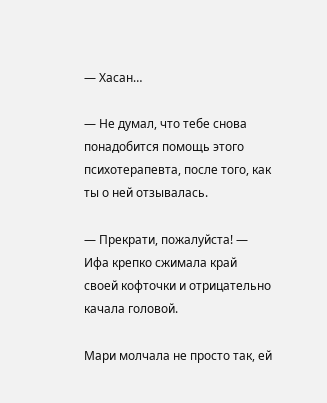— Хасан…

— Не думал, что тебе снова понадобится помощь этого психотерапевта, после того, как ты о ней отзывалась.

— Прекрати, пожалуйста! — Ифа крепко сжимала край своей кофточки и отрицательно качала головой.

Мари молчала не просто так, ей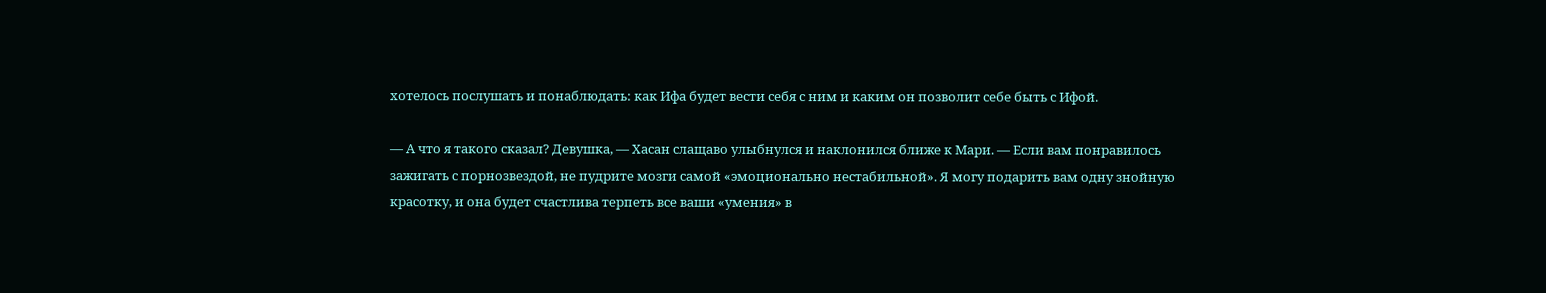хотелось послушать и понаблюдать: как Ифа будет вести себя с ним и каким он позволит себе быть с Ифой.

— А что я такого сказал? Девушка, — Хасан слащаво улыбнулся и наклонился ближе к Мари. — Если вам понравилось зажигать с порнозвездой, не пудрите мозги самой «эмоционально нестабильной». Я могу подарить вам одну знойную красотку, и она будет счастлива терпеть все ваши «умения» в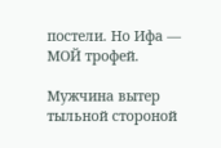постели. Но Ифа — МОЙ трофей.

Мужчина вытер тыльной стороной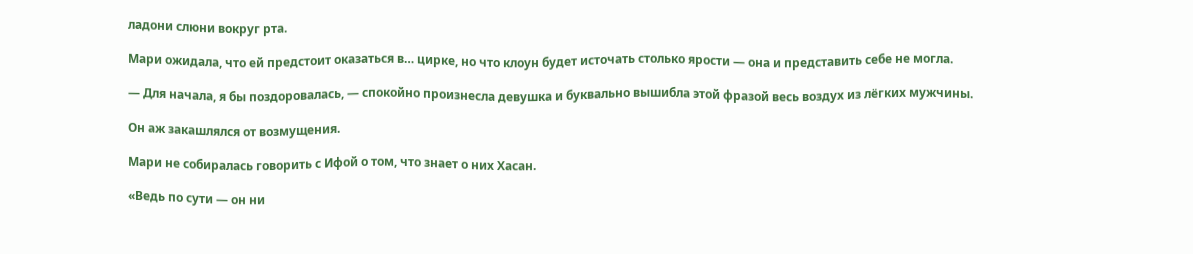ладони слюни вокруг рта.

Мари ожидала, что ей предстоит оказаться в… цирке, но что клоун будет источать столько ярости — она и представить себе не могла.

— Для начала, я бы поздоровалась, — спокойно произнесла девушка и буквально вышибла этой фразой весь воздух из лёгких мужчины.

Он аж закашлялся от возмущения.

Мари не собиралась говорить с Ифой о том, что знает о них Хасан.

«Ведь по сути — он ни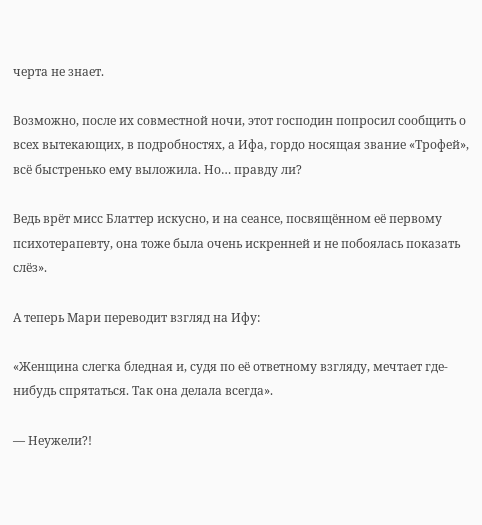черта не знает.

Возможно, после их совместной ночи, этот господин попросил сообщить о всех вытекающих, в подробностях, а Ифа, гордо носящая звание «Трофей», всё быстренько ему выложила. Но… правду ли?

Ведь врёт мисс Блаттер искусно, и на сеансе, посвящённом её первому психотерапевту, она тоже была очень искренней и не побоялась показать слёз».

А теперь Мари переводит взгляд на Ифу:

«Женщина слегка бледная и, судя по её ответному взгляду, мечтает где-нибудь спрятаться. Так она делала всегда».

— Неужели?!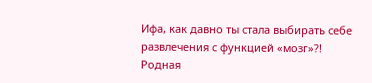Ифа, как давно ты стала выбирать себе развлечения с функцией «мозг»?! Родная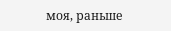моя, раньше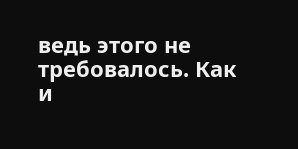ведь этого не требовалось. Как и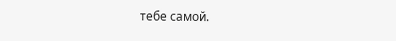тебе самой.